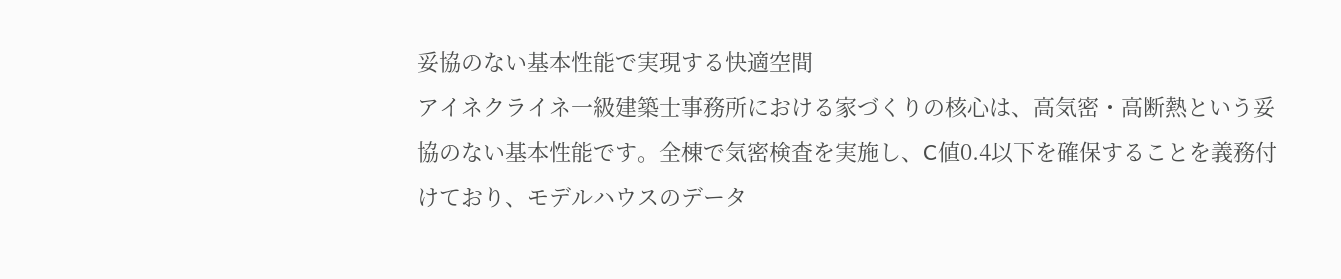妥協のない基本性能で実現する快適空間
アイネクライネ一級建築士事務所における家づくりの核心は、高気密・高断熱という妥協のない基本性能です。全棟で気密検査を実施し、C値0.4以下を確保することを義務付けており、モデルハウスのデータ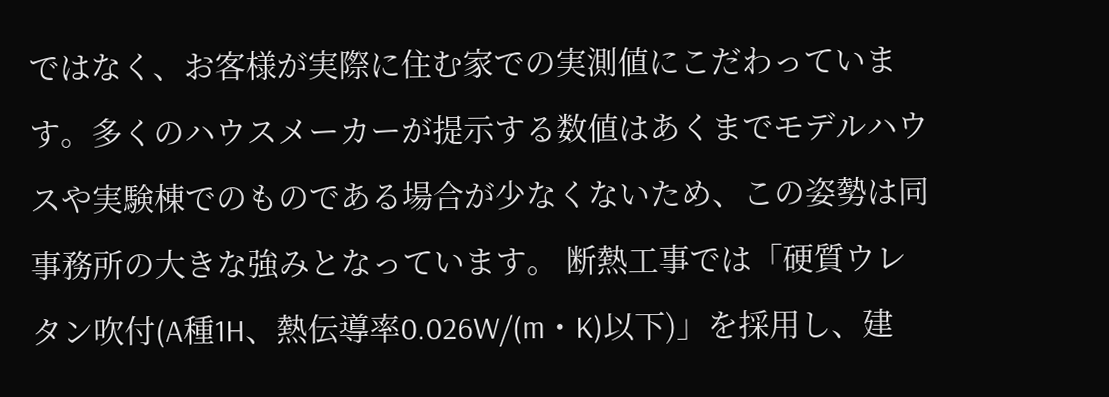ではなく、お客様が実際に住む家での実測値にこだわっています。多くのハウスメーカーが提示する数値はあくまでモデルハウスや実験棟でのものである場合が少なくないため、この姿勢は同事務所の大きな強みとなっています。 断熱工事では「硬質ウレタン吹付(A種1H、熱伝導率0.026W/(m・K)以下)」を採用し、建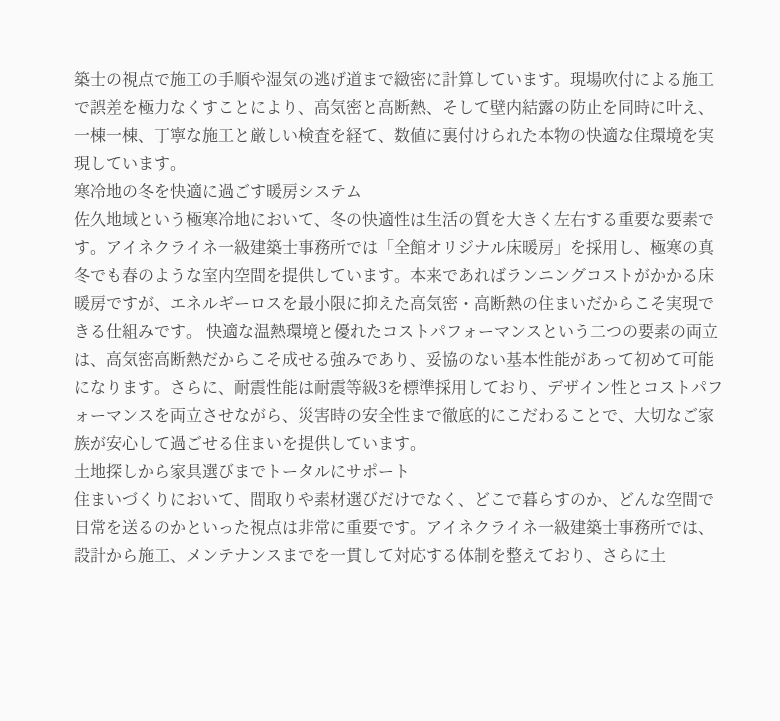築士の視点で施工の手順や湿気の逃げ道まで緻密に計算しています。現場吹付による施工で誤差を極力なくすことにより、高気密と高断熱、そして壁内結露の防止を同時に叶え、一棟一棟、丁寧な施工と厳しい検査を経て、数値に裏付けられた本物の快適な住環境を実現しています。
寒冷地の冬を快適に過ごす暖房システム
佐久地域という極寒冷地において、冬の快適性は生活の質を大きく左右する重要な要素です。アイネクライネ一級建築士事務所では「全館オリジナル床暖房」を採用し、極寒の真冬でも春のような室内空間を提供しています。本来であればランニングコストがかかる床暖房ですが、エネルギーロスを最小限に抑えた高気密・高断熱の住まいだからこそ実現できる仕組みです。 快適な温熱環境と優れたコストパフォーマンスという二つの要素の両立は、高気密高断熱だからこそ成せる強みであり、妥協のない基本性能があって初めて可能になります。さらに、耐震性能は耐震等級3を標準採用しており、デザイン性とコストパフォーマンスを両立させながら、災害時の安全性まで徹底的にこだわることで、大切なご家族が安心して過ごせる住まいを提供しています。
土地探しから家具選びまでトータルにサポート
住まいづくりにおいて、間取りや素材選びだけでなく、どこで暮らすのか、どんな空間で日常を送るのかといった視点は非常に重要です。アイネクライネ一級建築士事務所では、設計から施工、メンテナンスまでを一貫して対応する体制を整えており、さらに土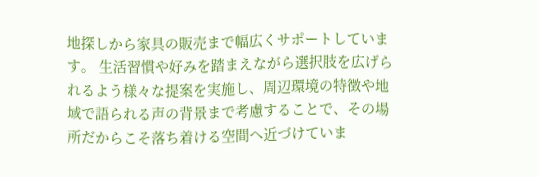地探しから家具の販売まで幅広くサポートしています。 生活習慣や好みを踏まえながら選択肢を広げられるよう様々な提案を実施し、周辺環境の特徴や地域で語られる声の背景まで考慮することで、その場所だからこそ落ち着ける空間へ近づけていま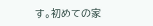す。初めての家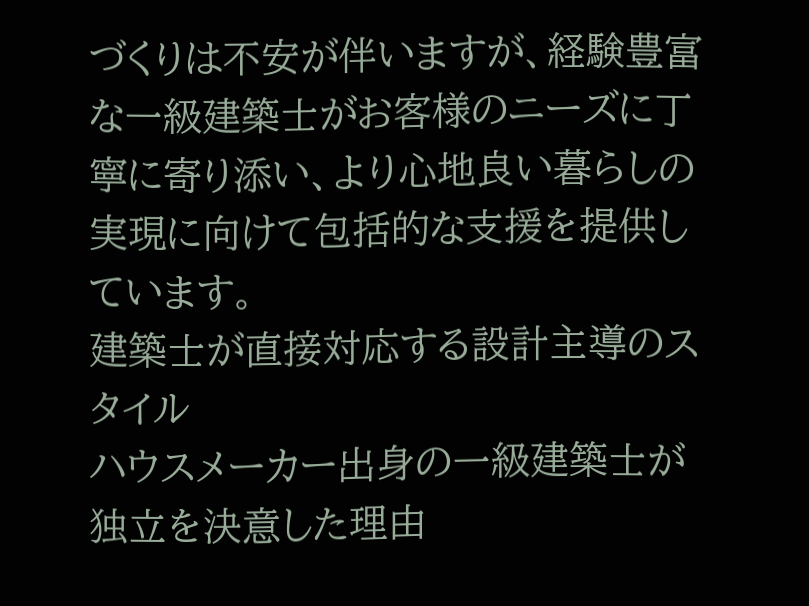づくりは不安が伴いますが、経験豊富な一級建築士がお客様のニーズに丁寧に寄り添い、より心地良い暮らしの実現に向けて包括的な支援を提供しています。
建築士が直接対応する設計主導のスタイル
ハウスメーカー出身の一級建築士が独立を決意した理由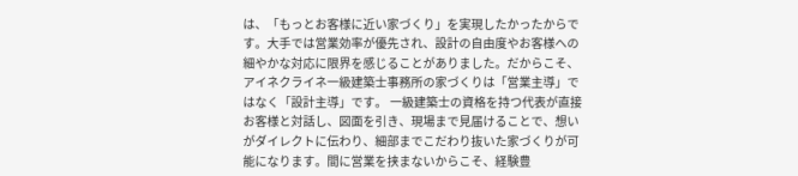は、「もっとお客様に近い家づくり」を実現したかったからです。大手では営業効率が優先され、設計の自由度やお客様への細やかな対応に限界を感じることがありました。だからこそ、アイネクライネ一級建築士事務所の家づくりは「営業主導」ではなく「設計主導」です。 一級建築士の資格を持つ代表が直接お客様と対話し、図面を引き、現場まで見届けることで、想いがダイレクトに伝わり、細部までこだわり抜いた家づくりが可能になります。間に営業を挟まないからこそ、経験豊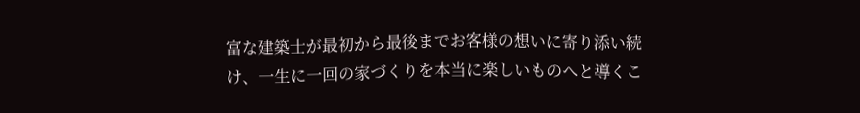富な建築士が最初から最後までお客様の想いに寄り添い続け、一生に一回の家づくりを本当に楽しいものへと導くこ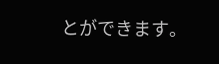とができます。